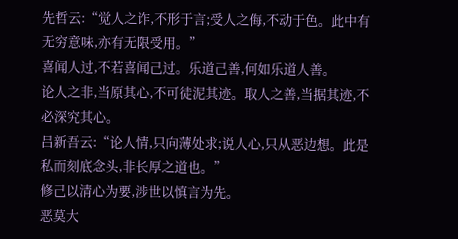先哲云:“觉人之诈,不形于言;受人之侮,不动于色。此中有无穷意味,亦有无限受用。”
喜闻人过,不若喜闻己过。乐道己善,何如乐道人善。
论人之非,当原其心,不可徒泥其迹。取人之善,当据其迹,不必深究其心。
吕新吾云:“论人情,只向薄处求;说人心,只从恶边想。此是私而刻底念头,非长厚之道也。”
修己以清心为要,涉世以慎言为先。
恶莫大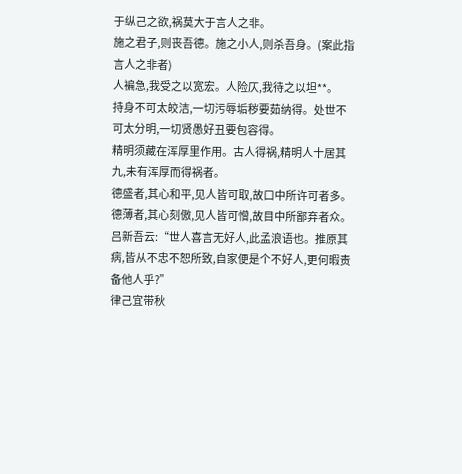于纵己之欲,祸莫大于言人之非。
施之君子,则丧吾德。施之小人,则杀吾身。(案此指言人之非者)
人褊急,我受之以宽宏。人险仄,我待之以坦**。
持身不可太皎洁,一切污辱垢秽要茹纳得。处世不可太分明,一切贤愚好丑要包容得。
精明须藏在浑厚里作用。古人得祸,精明人十居其九,未有浑厚而得祸者。
德盛者,其心和平,见人皆可取,故口中所许可者多。德薄者,其心刻傲,见人皆可憎,故目中所鄙弃者众。
吕新吾云:“世人喜言无好人,此孟浪语也。推原其病,皆从不忠不恕所致,自家便是个不好人,更何暇责备他人乎?”
律己宜带秋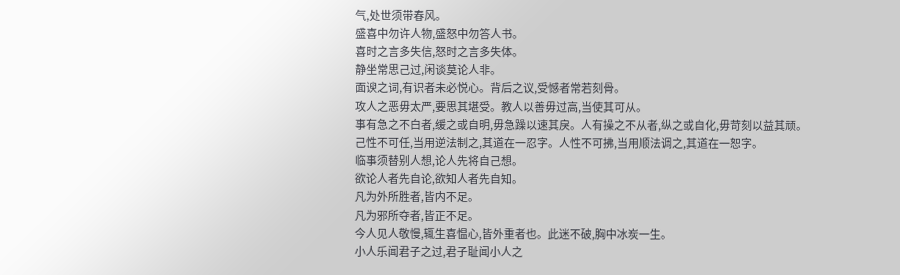气,处世须带春风。
盛喜中勿许人物,盛怒中勿答人书。
喜时之言多失信,怒时之言多失体。
静坐常思己过,闲谈莫论人非。
面谀之词,有识者未必悦心。背后之议,受憾者常若刻骨。
攻人之恶毋太严,要思其堪受。教人以善毋过高,当使其可从。
事有急之不白者,缓之或自明,毋急躁以速其戾。人有操之不从者,纵之或自化,毋苛刻以益其顽。
己性不可任,当用逆法制之,其道在一忍字。人性不可拂,当用顺法调之,其道在一恕字。
临事须替别人想,论人先将自己想。
欲论人者先自论,欲知人者先自知。
凡为外所胜者,皆内不足。
凡为邪所夺者,皆正不足。
今人见人敬慢,辄生喜愠心,皆外重者也。此迷不破,胸中冰炭一生。
小人乐闻君子之过,君子耻闻小人之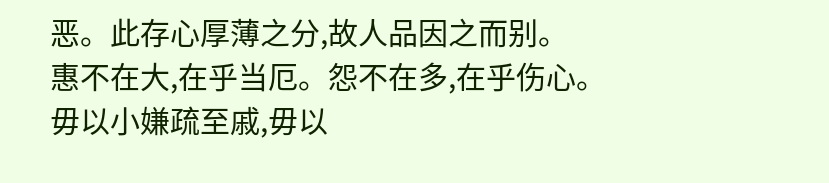恶。此存心厚薄之分,故人品因之而别。
惠不在大,在乎当厄。怨不在多,在乎伤心。
毋以小嫌疏至戚,毋以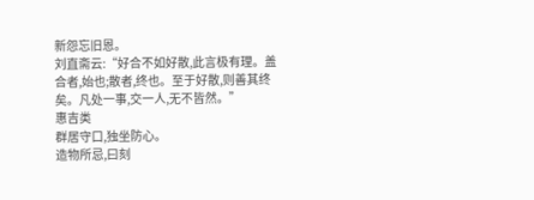新怨忘旧恩。
刘直斋云:“好合不如好散,此言极有理。盖合者,始也;散者,终也。至于好散,则善其终矣。凡处一事,交一人,无不皆然。”
惠吉类
群居守口,独坐防心。
造物所忌,曰刻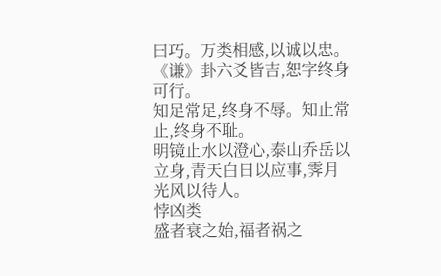曰巧。万类相感,以诚以忠。
《谦》卦六爻皆吉,恕字终身可行。
知足常足,终身不辱。知止常止,终身不耻。
明镜止水以澄心,泰山乔岳以立身,青天白日以应事,霁月光风以待人。
悖凶类
盛者衰之始,福者祸之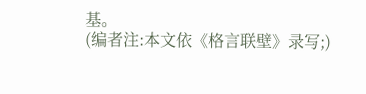基。
(编者注:本文依《格言联壁》录写;)